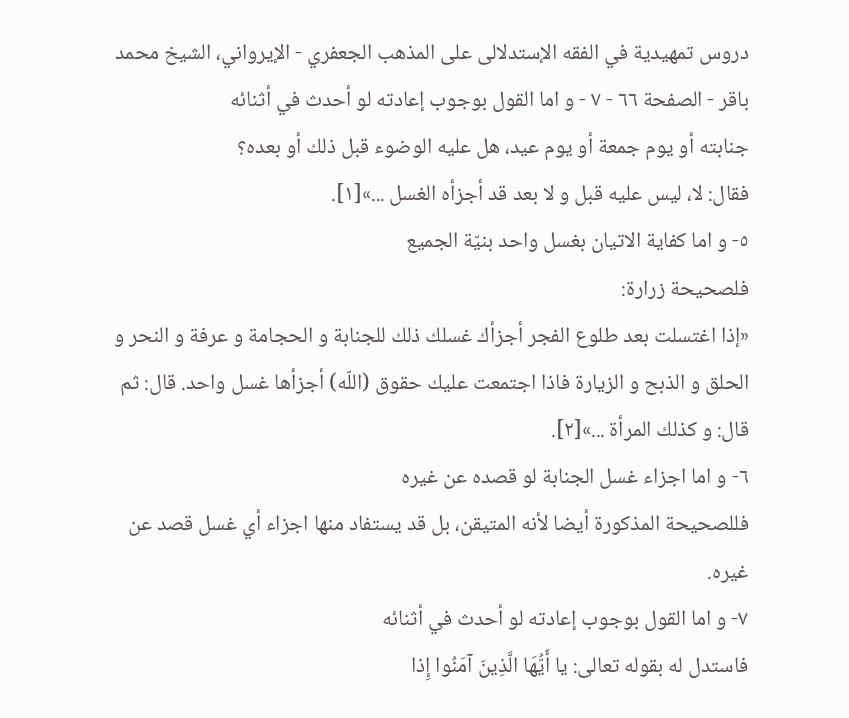دروس تمهيدية في الفقه الإستدلالى على المذهب الجعفري - الإيرواني، الشيخ محمد باقر - الصفحة ٦٦ - ٧ - و اما القول بوجوب إعادته لو أحدث في أثنائه
جنابته أو يوم جمعة أو يوم عيد، هل عليه الوضوء قبل ذلك أو بعده؟
فقال: لا، ليس عليه قبل و لا بعد قد أجزأه الغسل ...»[١].
٥- و اما كفاية الاتيان بغسل واحد بنيّة الجميع
فلصحيحة زرارة:
«إذا اغتسلت بعد طلوع الفجر أجزأك غسلك ذلك للجنابة و الحجامة و عرفة و النحر و الحلق و الذبح و الزيارة فاذا اجتمعت عليك حقوق (اللّه) أجزأها غسل واحد. قال: ثم قال: و كذلك المرأة ...»[٢].
٦- و اما اجزاء غسل الجنابة لو قصده عن غيره
فللصحيحة المذكورة أيضا لأنه المتيقن، بل قد يستفاد منها اجزاء أي غسل قصد عن غيره.
٧- و اما القول بوجوب إعادته لو أحدث في أثنائه
فاستدل له بقوله تعالى: يا أَيُّهَا الَّذِينَ آمَنُوا إِذا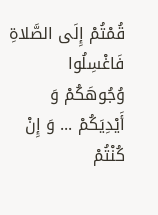قُمْتُمْ إِلَى الصَّلاةِ فَاغْسِلُوا وُجُوهَكُمْ وَ أَيْدِيَكُمْ ... وَ إِنْ كُنْتُمْ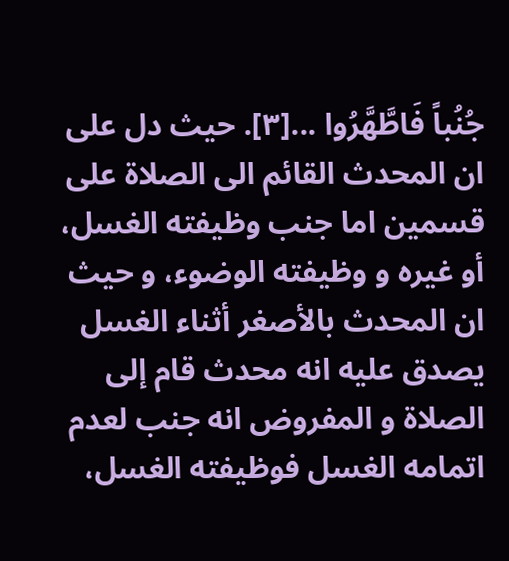جُنُباً فَاطَّهَّرُوا ...[٣]. حيث دل على ان المحدث القائم الى الصلاة على قسمين اما جنب وظيفته الغسل، أو غيره و وظيفته الوضوء، و حيث ان المحدث بالأصغر أثناء الغسل يصدق عليه انه محدث قام إلى الصلاة و المفروض انه جنب لعدم اتمامه الغسل فوظيفته الغسل،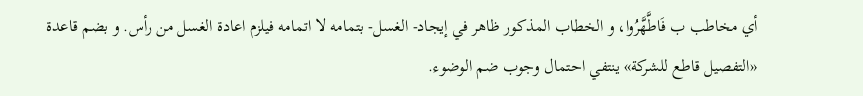أي مخاطب ب فَاطَّهَّرُوا، و الخطاب المذكور ظاهر في إيجاد- الغسل- بتمامه لا اتمامه فيلزم اعادة الغسل من رأس. و بضم قاعدة «التفصيل قاطع للشركة» ينتفي احتمال وجوب ضم الوضوء.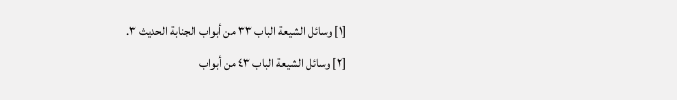[١] وسائل الشيعة الباب ٣٣ من أبواب الجنابة الحديث ٣.
[٢] وسائل الشيعة الباب ٤٣ من أبواب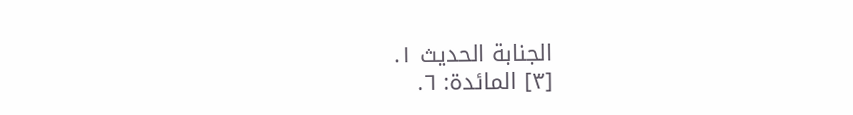الجنابة الحديث ١.
[٣] المائدة: ٦.